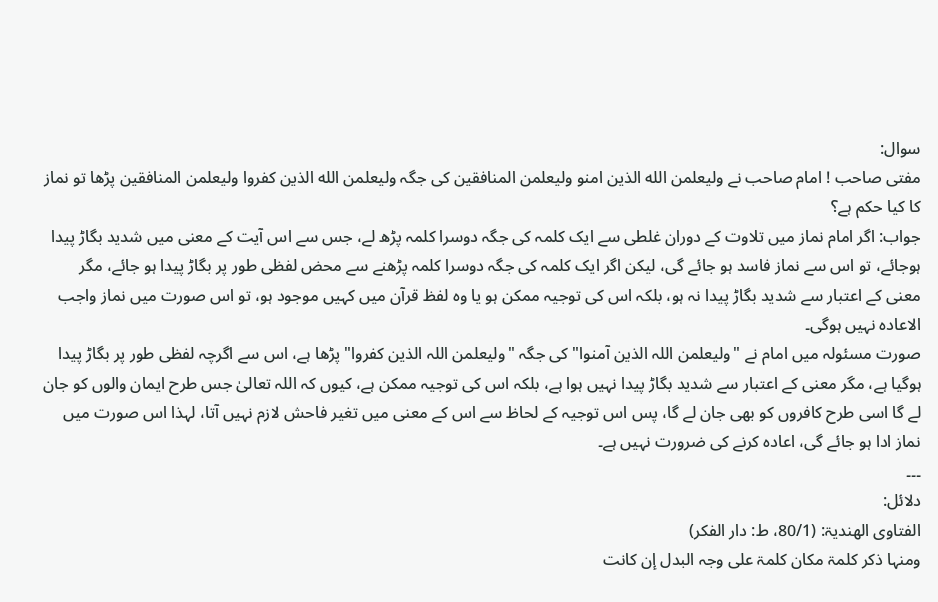سوال:
مفتی صاحب ! امام صاحب نے ولیعلمن الله الذین امنو ولیعلمن المنافقین کی جگہ ولیعلمن الله الذین کفروا ولیعلمن المنافقین پڑھا تو نماز کا کیا حکم ہے؟
جواب: اگر امام نماز میں تلاوت کے دوران غلطی سے ایک کلمہ کی جگہ دوسرا کلمہ پڑھ لے، جس سے اس آیت کے معنی میں شدید بگاڑ پیدا ہوجائے، تو اس سے نماز فاسد ہو جائے گی، لیکن اگر ایک کلمہ کی جگہ دوسرا کلمہ پڑھنے سے محض لفظی طور پر بگاڑ پیدا ہو جائے، مگر معنی کے اعتبار سے شدید بگاڑ پیدا نہ ہو، بلکہ اس کی توجیہ ممکن ہو یا وہ لفظ قرآن میں کہیں موجود ہو، تو اس صورت میں نماز واجب الاعادہ نہیں ہوگی۔
صورت مسئولہ میں امام نے "ولیعلمن اللہ الذین آمنوا" کی جگہ "ولیعلمن اللہ الذین کفروا" پڑھا ہے، اس سے اگرچہ لفظی طور پر بگاڑ پیدا ہوگیا ہے، مگر معنی کے اعتبار سے شدید بگاڑ پیدا نہیں ہوا ہے، بلکہ اس کی توجیہ ممکن ہے، کیوں کہ اللہ تعالیٰ جس طرح ایمان والوں کو جان لے گا اسی طرح کافروں کو بھی جان لے گا، پس اس توجیہ کے لحاظ سے اس کے معنی میں تغیر فاحش لازم نہیں آتا، لہذا اس صورت میں نماز ادا ہو جائے گی، اعادہ کرنے کی ضرورت نہیں ہے۔
۔۔۔
دلائل:
الفتاوی الھندیۃ: (80/1، ط: دار الفکر)
ومنہا ذکر کلمۃ مکان کلمۃ علی وجہ البدل إن کانت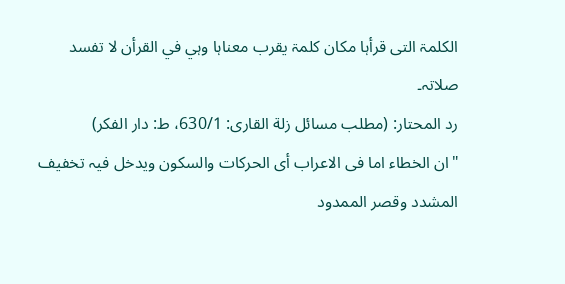الکلمۃ التی قرأہا مکان کلمۃ یقرب معناہا وہي في القرأن لا تفسد صلاتہ۔
رد المحتار: (مطلب مسائل زلة القارى: 630/1، ط: دار الفکر)
"ان الخطاء اما فی الاعراب أی الحرکات والسکون ویدخل فیہ تخفیف المشدد وقصر الممدود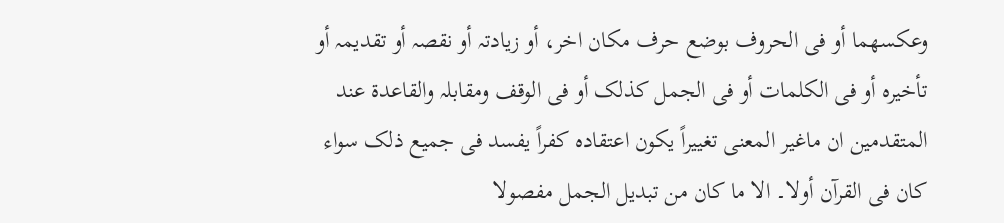وعکسھما أو فی الحروف بوضع حرف مکان اخر، أو زیادتہ أو نقصہ أو تقدیمہ أو تأخیرہ أو فی الکلمات أو فی الجمل کذلک أو فی الوقف ومقابلہ والقاعدۃ عند المتقدمین ان ماغیر المعنی تغییراً یکون اعتقادہ کفراً یفسد فی جمیع ذلک سواء کان فی القرآن أولا۔ الا ما کان من تبدیل الجمل مفصولا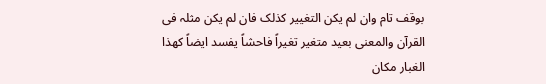بوقف تام وان لم یکن التغییر کذلک فان لم یکن مثلہ فی القرآن والمعنی بعید متغیر تغیراً فاحشاً یفسد ایضاً کھذا الغبار مکان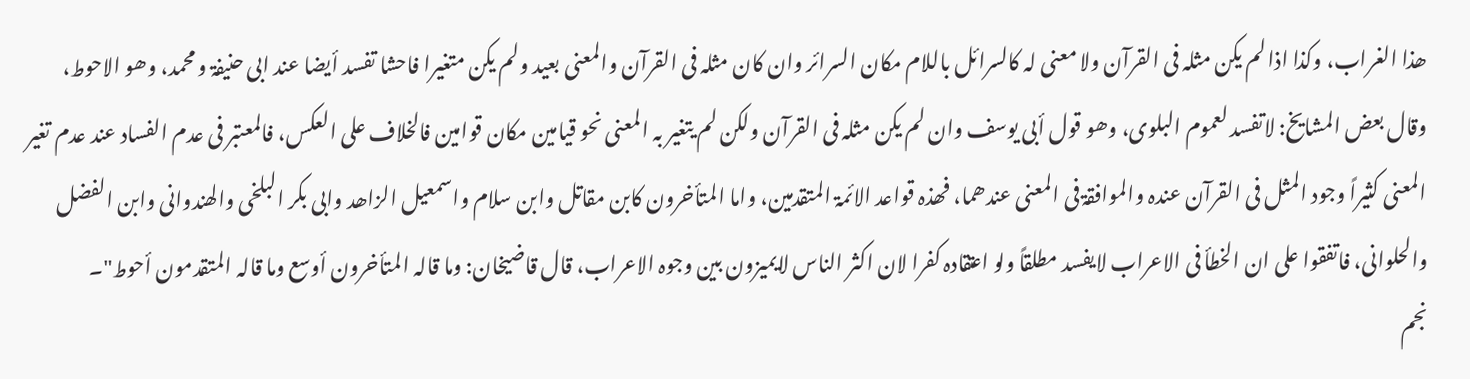ھذا الغراب، وکذا اذا لم یکن مثلہ فی القرآن ولا معنی لہ کالسرائل باللام مکان السرائر وان کان مثلہ فی القرآن والمعنی بعید ولم یکن متغیرا فاحشا تفسد أیضا عند ابی حنیفۃ و محمد، وھو الاحوط، وقال بعض المشایخ: لاتفسد لعموم البلوی، وھو قول أبی یوسف وان لم یکن مثلہ فی القرآن ولکن لم یتغیر بہ المعنی نحو قیامین مکان قوامین فالخلاف علی العکس، فالمعتبر فی عدم الفساد عند عدم تغیر المعنی کثیراً وجود المثل فی القرآن عندہ والموافقۃ فی المعنی عندھما، فھذہ قواعد الائمۃ المتقدمین، واما المتأخرون کابن مقاتل وابن سلام واسمعیل الزاھد وابی بکر البلخی والھندوانی وابن الفضل والحلوانی، فاتفقوا علی ان الخطأ فی الاعراب لایفسد مطلقاً ولو اعتقادہ کفرا لان اکثر الناس لایمیزون بین وجوہ الاعراب، قال قاضیخان: وما قالہ المتأخرون أوسع وما قالہ المتقدمون أحوط"۔
نجم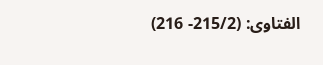الفتاوی: (215/2- 216)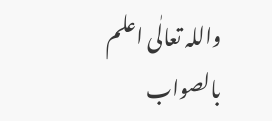واللہ تعالٰی اعلم بالصواب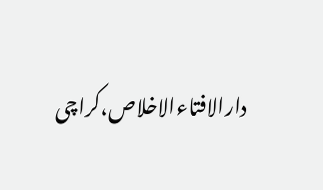دارالافتاءالاخلاص،کراچی